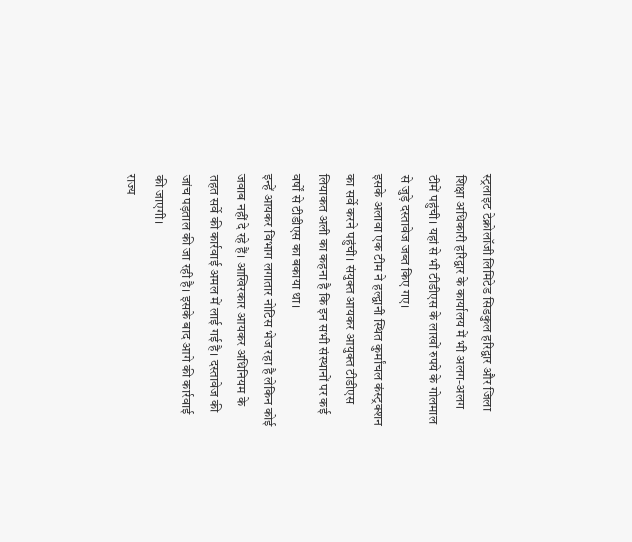स्ट्रलाइट टेक्नोलॉजी लिमिटेड सिडकुल हरिद्वार और जिला शिक्षा अधिकारी हरिद्वार के कार्यालय में भी अलग-अलग टीमें पहुंची। यहां से भी टीडीएस के लाखों रुपये के गोलमाल से जुड़े दस्तावेज जब्त किए गए।
इसके अलावा एक टीम ने हल्द्वानी स्थित कुर्मांचल कंस्ट्रक्शन का सर्वे करने पहुंची। संयुक्त आयकर आयुक्त टीडीएस लियाकत अली का कहना है कि इन सभी संस्थानों पर कई वर्षों से टीडीएस का बकाया था।
इन्हें आयकर विभाग लगातार नोटिस भेज रहा है लेकिन कोई जवाब नहीं दे रहे हैं। आखिरकार आयकर अधिनियम के तहत सर्वे की कार्रवाई अमल में लाई गई है। दस्तावेज की जांच पड़ताल की जा रही है। इसके बाद आगे की कार्रवाई की जाएगी।
राज्य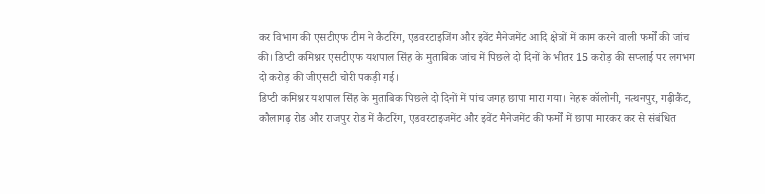कर विभाग की एसटीएफ टीम ने कैटरिंग, एडवरटाइजिंग और इवेंट मैनेजमेंट आदि क्षेत्रों में काम करने वाली फर्मों की जांच की। डिप्टी कमिश्नर एसटीएफ यशपाल सिंह के मुताबिक जांच में पिछले दो दिनों के भीतर 15 करोड़ की सप्लाई पर लगभग दो करोड़ की जीएसटी चोरी पकड़ी गई।
डिप्टी कमिश्नर यशपाल सिंह के मुताबिक पिछले दो दिनों में पांच जगह छापा मारा गया। नेहरू कॉलोनी, नत्थनपुर, गढ़ीकैंट, कौलागढ़ रोड और राजपुर रोड में कैटरिंग, एडवरटाइजमेंट और इवेंट मैनेजमेंट की फर्मों में छापा मारकर कर से संबंधित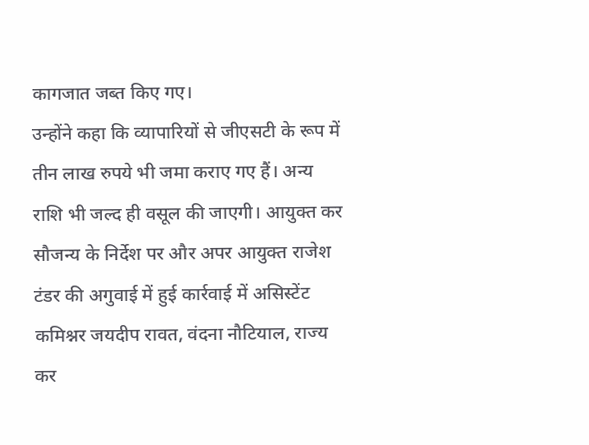कागजात जब्त किए गए।
उन्होंने कहा कि व्यापारियों से जीएसटी के रूप में तीन लाख रुपये भी जमा कराए गए हैं। अन्य राशि भी जल्द ही वसूल की जाएगी। आयुक्त कर सौजन्य के निर्देश पर और अपर आयुक्त राजेश टंडर की अगुवाई में हुई कार्रवाई में असिस्टेंट कमिश्नर जयदीप रावत, वंदना नौटियाल, राज्य कर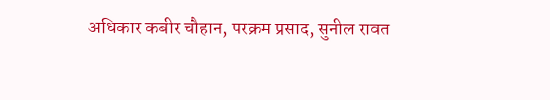अधिकार कबीर चौहान, परक्रम प्रसाद, सुनील रावत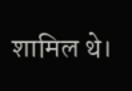शामिल थे।